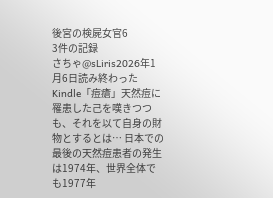後宮の検屍女官6
3件の記録
さちゃ@sLiris2026年1月6日読み終わったKindle「痘瘡」天然痘に罹患した己を嘆きつつも、それを以て自身の財物とするとは… 日本での最後の天然痘患者の発生は1974年、世界全体でも1977年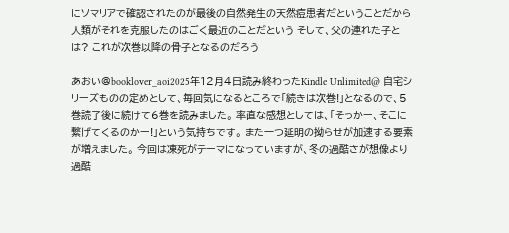にソマリアで確認されたのが最後の自然発生の天然痘患者だということだから人類がそれを克服したのはごく最近のことだという そして、父の連れた子とは? これが次巻以降の骨子となるのだろう

あおい@booklover_aoi2025年12月4日読み終わったKindle Unlimited@ 自宅シリーズものの定めとして、毎回気になるところで「続きは次巻!」となるので、5巻読了後に続けて6巻を読みました。 率直な感想としては、「そっかー、そこに繋げてくるのかー!」という気持ちです。 また一つ延明の拗らせが加速する要素が増えました。 今回は凍死がテーマになっていますが、冬の過酷さが想像より過酷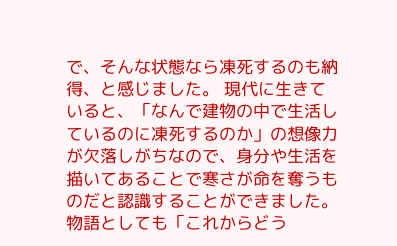で、そんな状態なら凍死するのも納得、と感じました。 現代に生きていると、「なんで建物の中で生活しているのに凍死するのか」の想像力が欠落しがちなので、身分や生活を描いてあることで寒さが命を奪うものだと認識することができました。 物語としても「これからどう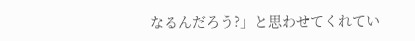なるんだろう?」と思わせてくれてい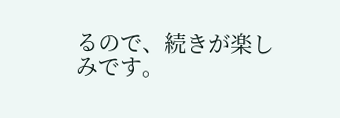るので、続きが楽しみです。